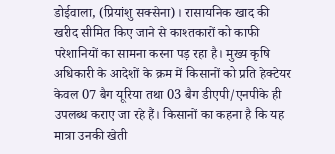डोईवाला, (प्रियांशु सक्सेना)। रासायनिक खाद की खरीद सीमित किए जाने से काश्तकारों को काफी परेशानियों का सामना करना पड़ रहा है। मुख्य कृषि अधिकारी के आदेशों के क्रम में किसानों को प्रति हेक्टेयर केवल 07 बैग यूरिया तथा 03 बैग डीएपी/एनपीके ही उपलब्ध कराए जा रहे हैं। किसानों का कहना है कि यह मात्रा उनकी खेती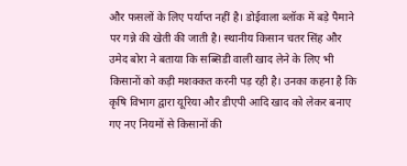और फसलों के लिए पर्याप्त नहीं है। डोईवाला ब्लॉक में बड़े पैमाने पर गन्ने की खेती की जाती है। स्थानीय किसान चतर सिंह और उमेद बोरा ने बताया कि सब्सिडी वाली खाद लेने के लिए भी किसानों को कड़ी मशक्कत करनी पड़ रही है। उनका कहना है कि कृषि विभाग द्वारा यूरिया और डीएपी आदि खाद को लेकर बनाए गए नए नियमों से किसानों की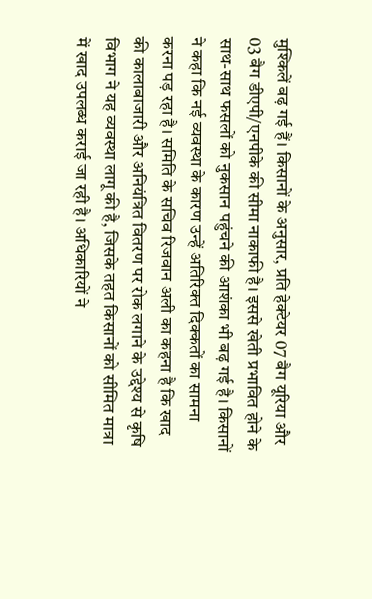मुश्किलें बढ़ गई हैं। किसानों के अनुसार, प्रति हेक्टेयर 07 बैग यूरिया और 03 बैग डीएपी/एनपीके की सीमा नाकाफी है। इससे खेती प्रभावित होने के साथ-साथ फसलों को नुकसान पहुंचने की आशंका भी बढ़ गई है। किसानों ने कहा कि नई व्यवस्था के कारण उन्हें अतिरिक्त दिक्कतों का सामना करना पड़ रहा है। समिति के सचिव रिजवान अली का कहना है कि खाद की कालाबाजारी और अनियंत्रित वितरण पर रोक लगाने के उद्देश्य से कृषि विभाग ने यह व्यवस्था लागू की है, जिसके तहत किसानों को सीमित मात्रा में खाद उपलब्ध कराई जा रही है। अधिकारियों ने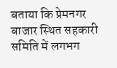बताया कि प्रेमनगर बाजार स्थित सहकारी समिति में लगभग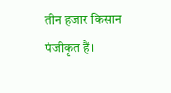तीन हजार किसान पंजीकृत हैं।